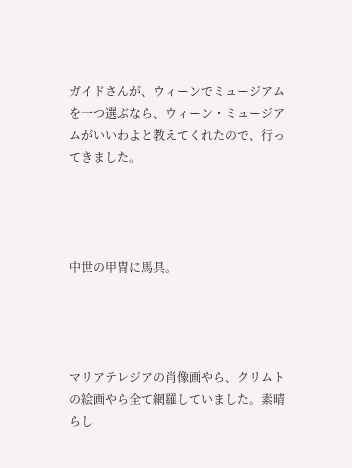ガイドさんが、ウィーンでミュージアムを一つ選ぶなら、ウィーン・ミュージアムがいいわよと教えてくれたので、行ってきました。




中世の甲冑に馬具。




マリアテレジアの肖像画やら、クリムトの絵画やら全て網羅していました。素晴らし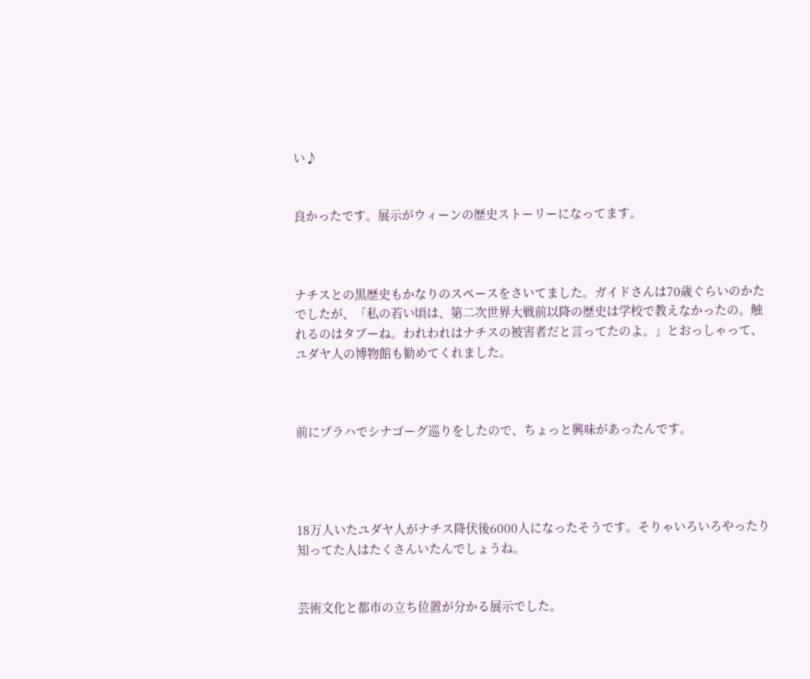い♪


良かったです。展示がウィーンの歴史ストーリーになってます。



ナチスとの黒歴史もかなりのスペースをさいてました。ガイドさんは70歳ぐらいのかたでしたが、「私の若い頃は、第二次世界大戦前以降の歴史は学校で教えなかったの。触れるのはタブーね。われわれはナチスの被害者だと言ってたのよ。」とおっしゃって、ユダヤ人の博物館も勧めてくれました。



前にプラハでシナゴーグ巡りをしたので、ちょっと興味があったんです。




18万人いたユダヤ人がナチス降伏後6000人になったそうです。そりゃいろいろやったり知ってた人はたくさんいたんでしょうね。


芸術文化と都市の立ち位置が分かる展示でした。